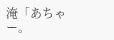淹「あちゃー。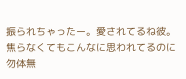振られちゃったー。愛されてるね彼。焦らなくてもこんなに思われてるのに勿体無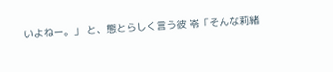いよねー。」 と、態とらしく言う彼 岺「そんな莉緒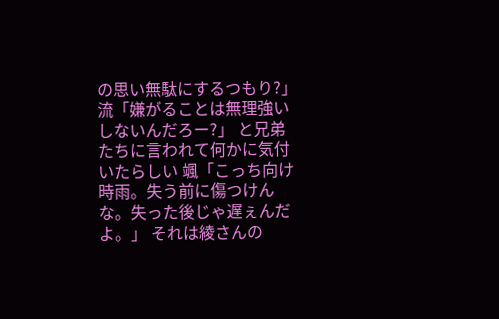の思い無駄にするつもり?」 流「嫌がることは無理強いしないんだろー?」 と兄弟たちに言われて何かに気付いたらしい 颯「こっち向け時雨。失う前に傷つけんな。失った後じゃ遅ぇんだよ。」 それは綾さんの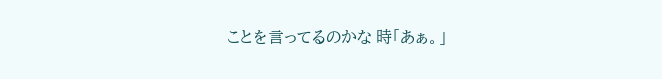ことを言ってるのかな 時「あぁ。」